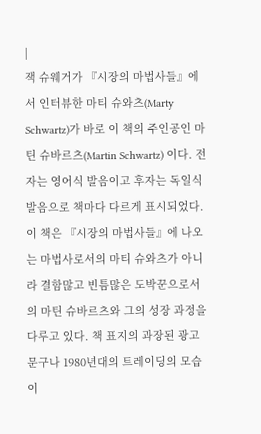|
잭 슈웨거가 『시장의 마법사들』에서 인터뷰한 마티 슈와츠(Marty Schwartz)가 바로 이 책의 주인공인 마틴 슈바르츠(Martin Schwartz) 이다. 전자는 영어식 발음이고 후자는 독일식 발음으로 책마다 다르게 표시되었다. 이 책은 『시장의 마법사들』에 나오는 마법사로서의 마티 슈와츠가 아니라 결함많고 빈틈많은 도박꾼으로서의 마틴 슈바르츠와 그의 성장 과정을 다루고 있다. 책 표지의 과장된 광고 문구나 1980년대의 트레이딩의 모습이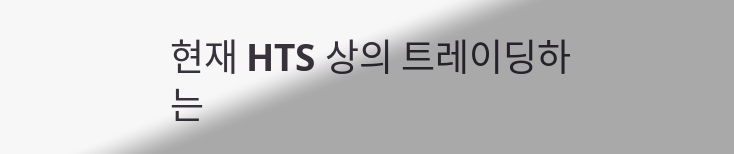현재 HTS 상의 트레이딩하는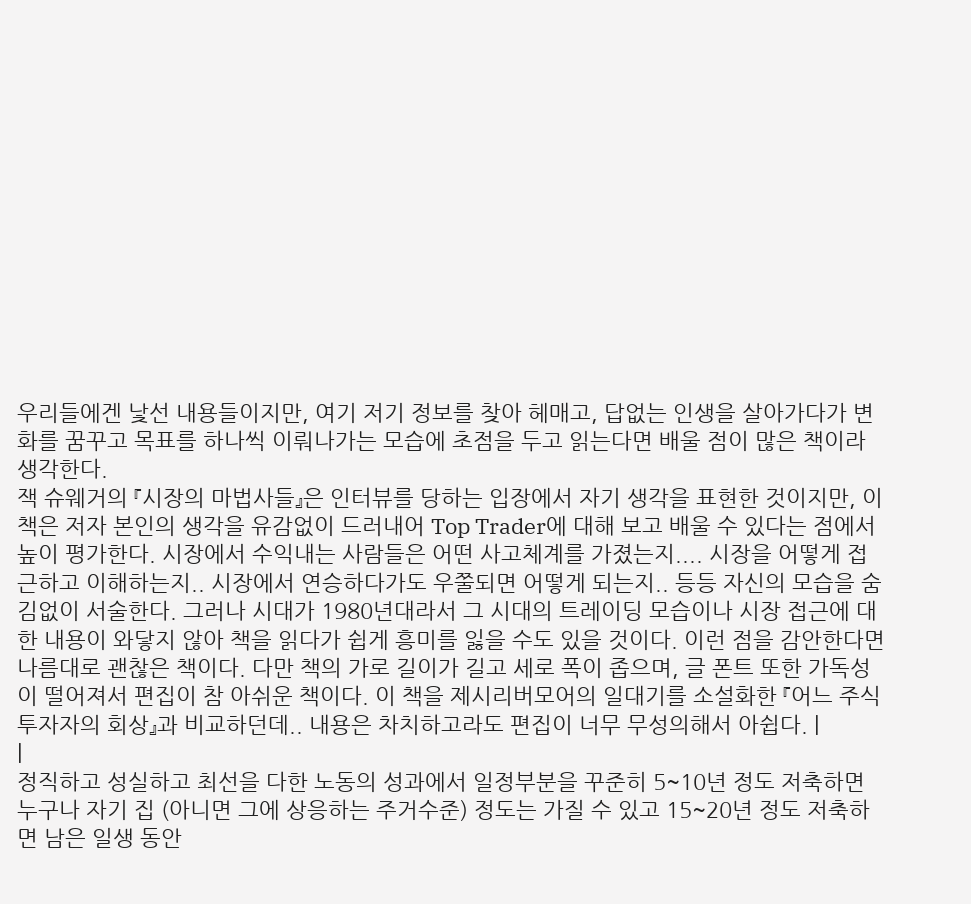우리들에겐 낯선 내용들이지만, 여기 저기 정보를 찾아 헤매고, 답없는 인생을 살아가다가 변화를 꿈꾸고 목표를 하나씩 이뤄나가는 모습에 초점을 두고 읽는다면 배울 점이 많은 책이라 생각한다.
잭 슈웨거의 『시장의 마법사들』은 인터뷰를 당하는 입장에서 자기 생각을 표현한 것이지만, 이 책은 저자 본인의 생각을 유감없이 드러내어 Top Trader에 대해 보고 배울 수 있다는 점에서 높이 평가한다. 시장에서 수익내는 사람들은 어떤 사고체계를 가졌는지.... 시장을 어떻게 접근하고 이해하는지.. 시장에서 연승하다가도 우쭐되면 어떻게 되는지.. 등등 자신의 모습을 숨김없이 서술한다. 그러나 시대가 1980년대라서 그 시대의 트레이딩 모습이나 시장 접근에 대한 내용이 와닿지 않아 책을 읽다가 쉽게 흥미를 잃을 수도 있을 것이다. 이런 점을 감안한다면 나름대로 괜찮은 책이다. 다만 책의 가로 길이가 길고 세로 폭이 좁으며, 글 폰트 또한 가독성이 떨어져서 편집이 참 아쉬운 책이다. 이 책을 제시리버모어의 일대기를 소설화한 『어느 주식투자자의 회상』과 비교하던데.. 내용은 차치하고라도 편집이 너무 무성의해서 아쉽다. |
|
정직하고 성실하고 최선을 다한 노동의 성과에서 일정부분을 꾸준히 5~10년 정도 저축하면 누구나 자기 집 (아니면 그에 상응하는 주거수준) 정도는 가질 수 있고 15~20년 정도 저축하면 남은 일생 동안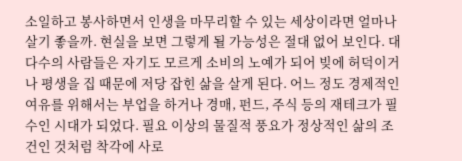소일하고 봉사하면서 인생을 마무리할 수 있는 세상이라면 얼마나 살기 좋을까. 현실을 보면 그렇게 될 가능성은 절대 없어 보인다. 대다수의 사람들은 자기도 모르게 소비의 노예가 되어 빚에 허덕이거나 평생을 집 때문에 저당 잡힌 삶을 살게 된다. 어느 정도 경제적인 여유를 위해서는 부업을 하거나 경매, 펀드, 주식 등의 재테크가 필수인 시대가 되었다. 필요 이상의 물질적 풍요가 정상적인 삶의 조건인 것처럼 착각에 사로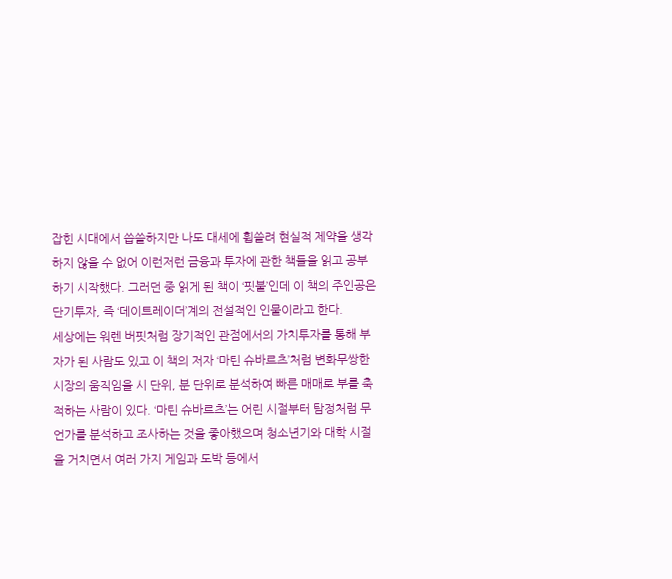잡힌 시대에서 씁쓸하지만 나도 대세에 휩쓸려 현실적 제약을 생각하지 않을 수 없어 이런저런 금융과 투자에 관한 책들을 읽고 공부하기 시작했다. 그러던 중 읽게 된 책이 ‘핏불’인데 이 책의 주인공은 단기투자, 즉 ‘데이트레이더’계의 전설적인 인물이라고 한다.
세상에는 워렌 버핏처럼 장기적인 관점에서의 가치투자를 통해 부자가 된 사람도 있고 이 책의 저자 ‘마틴 슈바르츠’처럼 변화무쌍한 시장의 움직임을 시 단위, 분 단위로 분석하여 빠른 매매로 부를 축적하는 사람이 있다. ‘마틴 슈바르츠’는 어린 시절부터 탐정처럼 무언가를 분석하고 조사하는 것을 좋아했으며 청소년기와 대학 시절을 거치면서 여러 가지 게임과 도박 등에서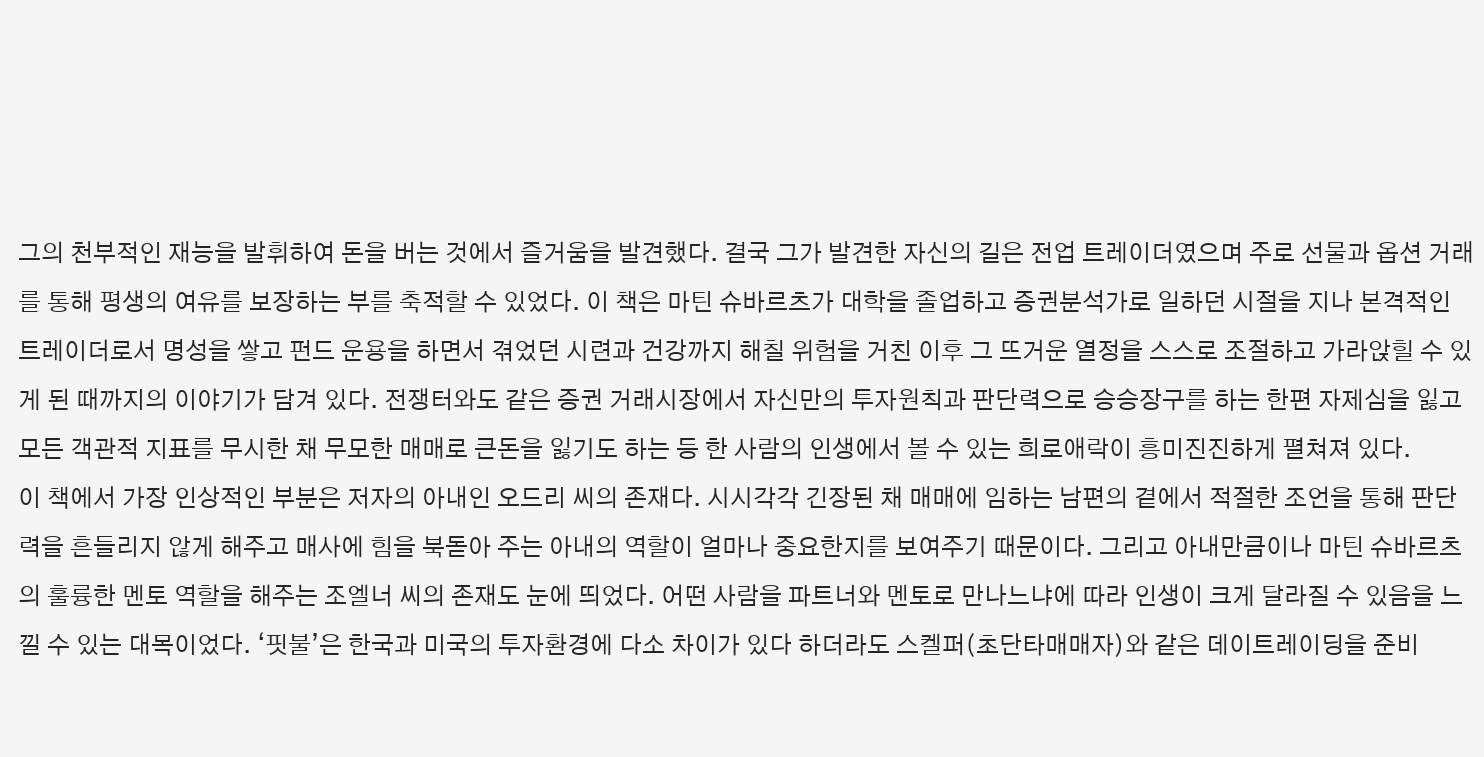그의 천부적인 재능을 발휘하여 돈을 버는 것에서 즐거움을 발견했다. 결국 그가 발견한 자신의 길은 전업 트레이더였으며 주로 선물과 옵션 거래를 통해 평생의 여유를 보장하는 부를 축적할 수 있었다. 이 책은 마틴 슈바르츠가 대학을 졸업하고 증권분석가로 일하던 시절을 지나 본격적인 트레이더로서 명성을 쌓고 펀드 운용을 하면서 겪었던 시련과 건강까지 해칠 위험을 거친 이후 그 뜨거운 열정을 스스로 조절하고 가라앉힐 수 있게 된 때까지의 이야기가 담겨 있다. 전쟁터와도 같은 증권 거래시장에서 자신만의 투자원칙과 판단력으로 승승장구를 하는 한편 자제심을 잃고 모든 객관적 지표를 무시한 채 무모한 매매로 큰돈을 잃기도 하는 등 한 사람의 인생에서 볼 수 있는 희로애락이 흥미진진하게 펼쳐져 있다.
이 책에서 가장 인상적인 부분은 저자의 아내인 오드리 씨의 존재다. 시시각각 긴장된 채 매매에 임하는 남편의 곁에서 적절한 조언을 통해 판단력을 흔들리지 않게 해주고 매사에 힘을 북돋아 주는 아내의 역할이 얼마나 중요한지를 보여주기 때문이다. 그리고 아내만큼이나 마틴 슈바르츠의 훌륭한 멘토 역할을 해주는 조엘너 씨의 존재도 눈에 띄었다. 어떤 사람을 파트너와 멘토로 만나느냐에 따라 인생이 크게 달라질 수 있음을 느낄 수 있는 대목이었다. ‘핏불’은 한국과 미국의 투자환경에 다소 차이가 있다 하더라도 스켈퍼(초단타매매자)와 같은 데이트레이딩을 준비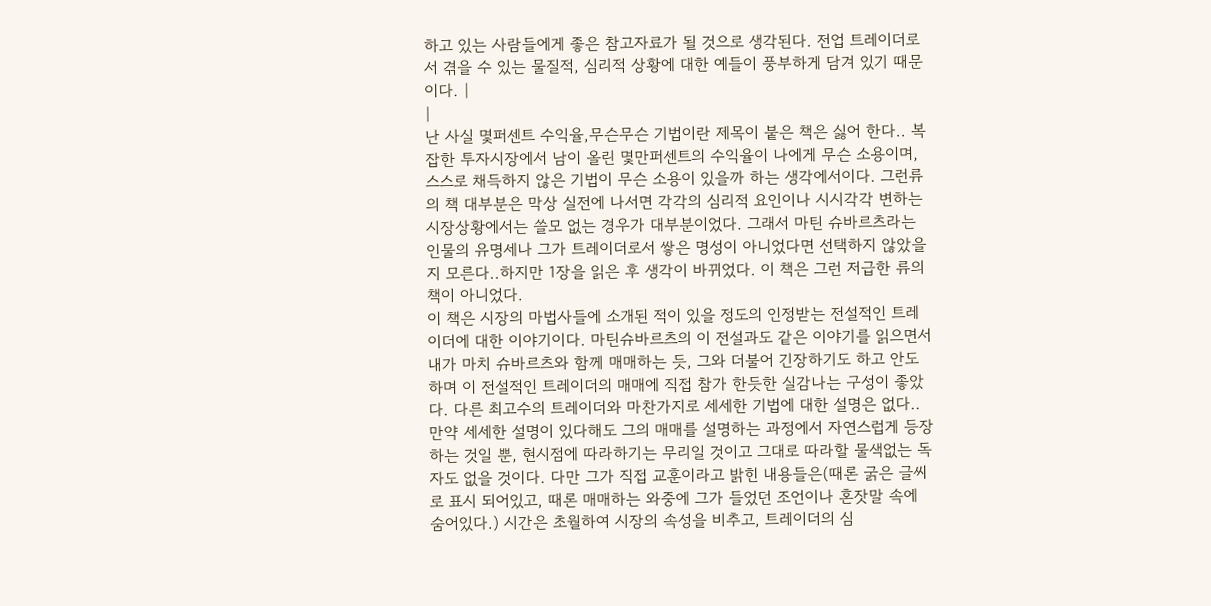하고 있는 사람들에게 좋은 참고자료가 될 것으로 생각된다. 전업 트레이더로서 겪을 수 있는 물질적, 심리적 상황에 대한 예들이 풍부하게 담겨 있기 때문이다. |
|
난 사실 몇퍼센트 수익율,무슨무슨 기법이란 제목이 붙은 책은 싫어 한다.. 복잡한 투자시장에서 남이 올린 몇만퍼센트의 수익율이 나에게 무슨 소용이며, 스스로 채득하지 않은 기법이 무슨 소용이 있을까 하는 생각에서이다. 그런류의 책 대부분은 막상 실전에 나서면 각각의 심리적 요인이나 시시각각 변하는 시장상황에서는 쓸모 없는 경우가 대부분이었다. 그래서 마틴 슈바르츠라는 인물의 유명세나 그가 트레이더로서 쌓은 명성이 아니었다면 선택하지 않았을지 모른다..하지만 1장을 읽은 후 생각이 바뀌었다. 이 책은 그런 저급한 류의 책이 아니었다.
이 책은 시장의 마법사들에 소개된 적이 있을 정도의 인정받는 전설적인 트레이더에 대한 이야기이다. 마틴슈바르츠의 이 전설과도 같은 이야기를 읽으면서 내가 마치 슈바르츠와 함께 매매하는 듯, 그와 더불어 긴장하기도 하고 안도하며 이 전설적인 트레이더의 매매에 직접 참가 한듯한 실감나는 구성이 좋았다. 다른 최고수의 트레이더와 마찬가지로 세세한 기법에 대한 설명은 없다.. 만약 세세한 설명이 있다해도 그의 매매를 설명하는 과정에서 자연스럽게 등장하는 것일 뿐, 현시점에 따라하기는 무리일 것이고 그대로 따라할 물색없는 독자도 없을 것이다. 다만 그가 직접 교훈이라고 밝힌 내용들은(때론 굵은 글씨로 표시 되어있고, 때론 매매하는 와중에 그가 들었던 조언이나 혼잣말 속에 숨어있다.) 시간은 초월하여 시장의 속성을 비추고, 트레이더의 심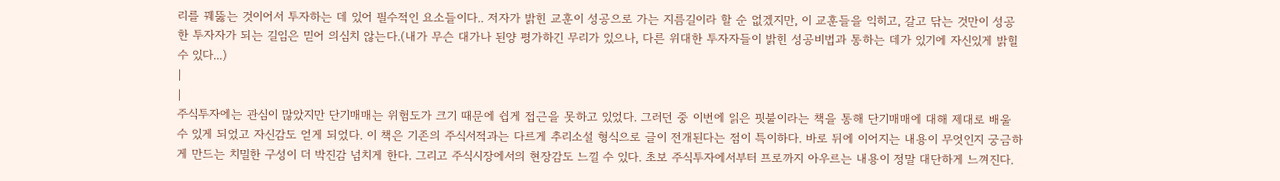리를 꿰뚫는 것이어서 투자하는 데 있어 필수적인 요소들이다.. 저자가 밝힌 교훈이 성공으로 가는 지름길이라 할 순 없겠지만, 이 교훈들을 익히고, 갈고 닦는 것만이 성공한 투자자가 되는 길임은 믿어 의심치 않는다.(내가 무슨 대가나 된양 평가하긴 무리가 있으나, 다른 위대한 투자자들이 밝힌 성공비법과 통하는 데가 있기에 자신있게 밝힐 수 있다...)
|
|
주식투자에는 관심이 많았지만 단기매매는 위험도가 크기 때문에 쉽게 접근을 못하고 있었다. 그러던 중 이번에 읽은 핏불이라는 책을 통해 단기매매에 대해 제대로 배울 수 있게 되었고 자신감도 얻게 되었다. 이 책은 기존의 주식서적과는 다르게 추리소설 형식으로 글이 전개된다는 점이 특이하다. 바로 뒤에 이어지는 내용이 무엇인지 궁금하게 만드는 치밀한 구성이 더 박진감 넘치게 한다. 그리고 주식시장에서의 현장감도 느낄 수 있다. 초보 주식투자에서부터 프로까지 아우르는 내용이 정말 대단하게 느껴진다.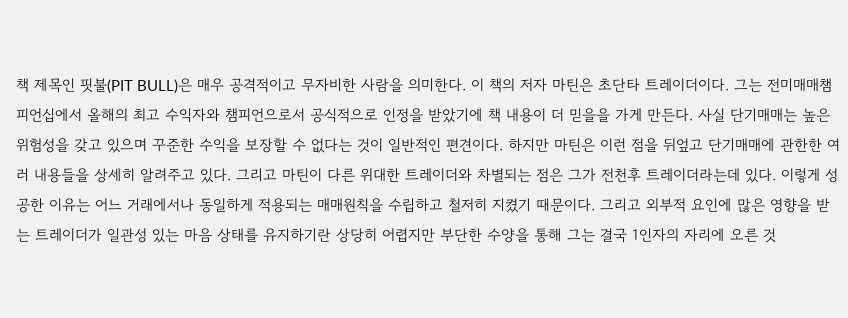책 제목인 핏불(PIT BULL)은 매우 공격적이고 무자비한 사람을 의미한다. 이 책의 저자 마틴은 초단타 트레이더이다. 그는 전미매매챔피언십에서 올해의 최고 수익자와 챔피언으로서 공식적으로 인정을 받았기에 책 내용이 더 믿을을 가게 만든다. 사실 단기매매는 높은 위험성을 갖고 있으며 꾸준한 수익을 보장할 수 없다는 것이 일반적인 편견이다. 하지만 마틴은 이런 점을 뒤엎고 단기매매에 관한한 여러 내용들을 상세히 알려주고 있다. 그리고 마틴이 다른 위대한 트레이더와 차별되는 점은 그가 전천후 트레이더라는데 있다. 이렇게 성공한 이유는 어느 거래에서나 동일하게 적용되는 매매원칙을 수립하고 철저히 지켰기 때문이다. 그리고 외부적 요인에 많은 영향을 받는 트레이더가 일관성 있는 마음 상태를 유지하기란 상당히 어렵지만 부단한 수양을 통해 그는 결국 1인자의 자리에 오른 것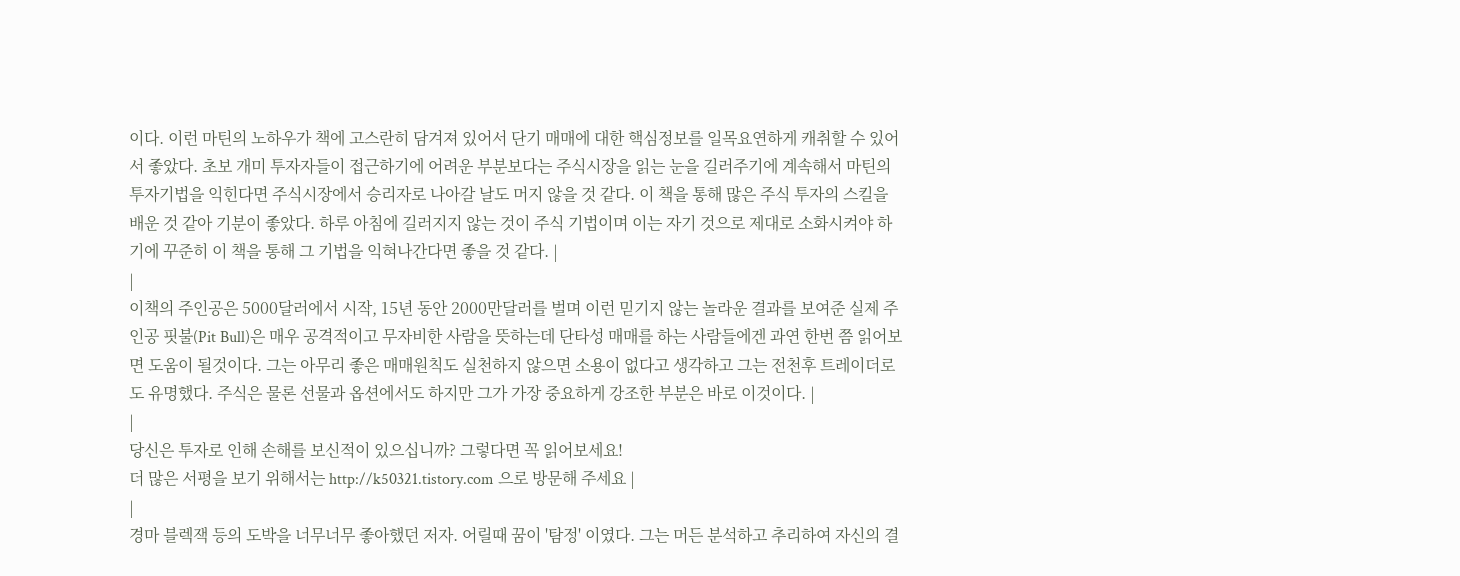이다. 이런 마틴의 노하우가 책에 고스란히 담겨져 있어서 단기 매매에 대한 핵심정보를 일목요연하게 캐취할 수 있어서 좋았다. 초보 개미 투자자들이 접근하기에 어려운 부분보다는 주식시장을 읽는 눈을 길러주기에 계속해서 마틴의 투자기법을 익힌다면 주식시장에서 승리자로 나아갈 날도 머지 않을 것 같다. 이 책을 통해 많은 주식 투자의 스킬을 배운 것 같아 기분이 좋았다. 하루 아침에 길러지지 않는 것이 주식 기법이며 이는 자기 것으로 제대로 소화시켜야 하기에 꾸준히 이 책을 통해 그 기법을 익혀나간다면 좋을 것 같다. |
|
이책의 주인공은 5000달러에서 시작, 15년 동안 2000만달러를 벌며 이런 믿기지 않는 놀라운 결과를 보여준 실제 주인공 핏불(Pit Bull)은 매우 공격적이고 무자비한 사람을 뜻하는데 단타성 매매를 하는 사람들에겐 과연 한번 쯤 읽어보면 도움이 될것이다. 그는 아무리 좋은 매매원칙도 실천하지 않으면 소용이 없다고 생각하고 그는 전천후 트레이더로도 유명했다. 주식은 물론 선물과 옵션에서도 하지만 그가 가장 중요하게 강조한 부분은 바로 이것이다. |
|
당신은 투자로 인해 손해를 보신적이 있으십니까? 그렇다면 꼭 읽어보세요!
더 많은 서평을 보기 위해서는 http://k50321.tistory.com 으로 방문해 주세요 |
|
경마 블렉잭 등의 도박을 너무너무 좋아했던 저자. 어릴때 꿈이 '탐정' 이였다. 그는 머든 분석하고 추리하여 자신의 결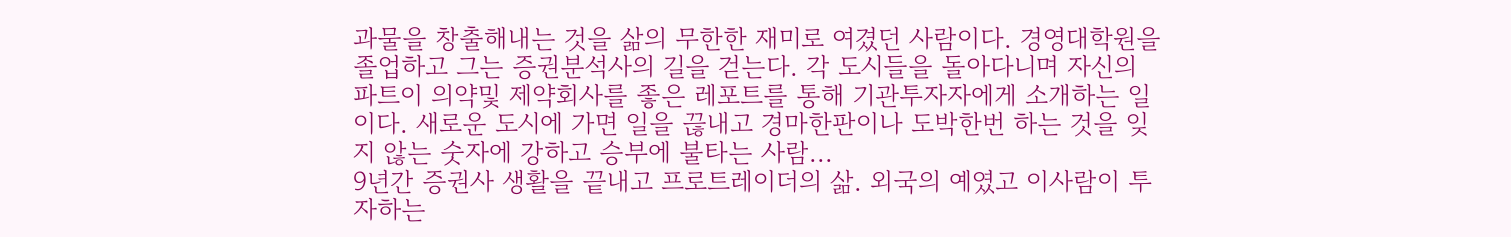과물을 창출해내는 것을 삶의 무한한 재미로 여겼던 사람이다. 경영대학원을 졸업하고 그는 증권분석사의 길을 걷는다. 각 도시들을 돌아다니며 자신의 파트이 의약및 제약회사를 좋은 레포트를 통해 기관투자자에게 소개하는 일이다. 새로운 도시에 가면 일을 끊내고 경마한판이나 도박한번 하는 것을 잊지 않는 숫자에 강하고 승부에 불타는 사람...
9년간 증권사 생활을 끝내고 프로트레이더의 삶. 외국의 예였고 이사람이 투자하는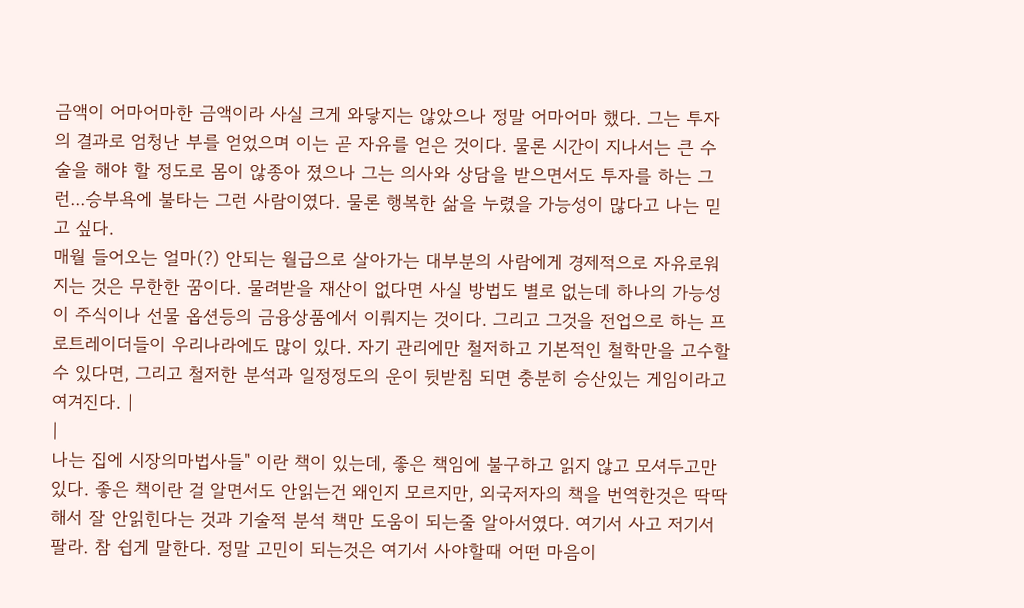금액이 어마어마한 금액이라 사실 크게 와닿지는 않았으나 정말 어마어마 했다. 그는 투자의 결과로 엄청난 부를 얻었으며 이는 곧 자유를 얻은 것이다. 물론 시간이 지나서는 큰 수술을 해야 할 정도로 몸이 않종아 졌으나 그는 의사와 상담을 받으면서도 투자를 하는 그런...승부욕에 불타는 그런 사람이였다. 물론 행복한 삶을 누렸을 가능성이 많다고 나는 믿고 싶다.
매월 들어오는 얼마(?) 안되는 월급으로 살아가는 대부분의 사람에게 경제적으로 자유로워지는 것은 무한한 꿈이다. 물려받을 재산이 없다면 사실 방법도 별로 없는데 하나의 가능성이 주식이나 선물 옵션등의 금융상품에서 이뤄지는 것이다. 그리고 그것을 전업으로 하는 프로트레이더들이 우리나라에도 많이 있다. 자기 관리에만 철저하고 기본적인 철학만을 고수할 수 있다면, 그리고 철저한 분석과 일정정도의 운이 뒷받침 되면 충분히 승산있는 게임이라고 여겨진다. |
|
나는 집에 시장의마법사들" 이란 책이 있는데, 좋은 책임에 불구하고 읽지 않고 모셔두고만 있다. 좋은 책이란 걸 알면서도 안읽는건 왜인지 모르지만, 외국저자의 책을 번역한것은 딱딱해서 잘 안읽힌다는 것과 기술적 분석 책만 도움이 되는줄 알아서였다. 여기서 사고 저기서 팔라. 참 쉽게 말한다. 정말 고민이 되는것은 여기서 사야할때 어떤 마음이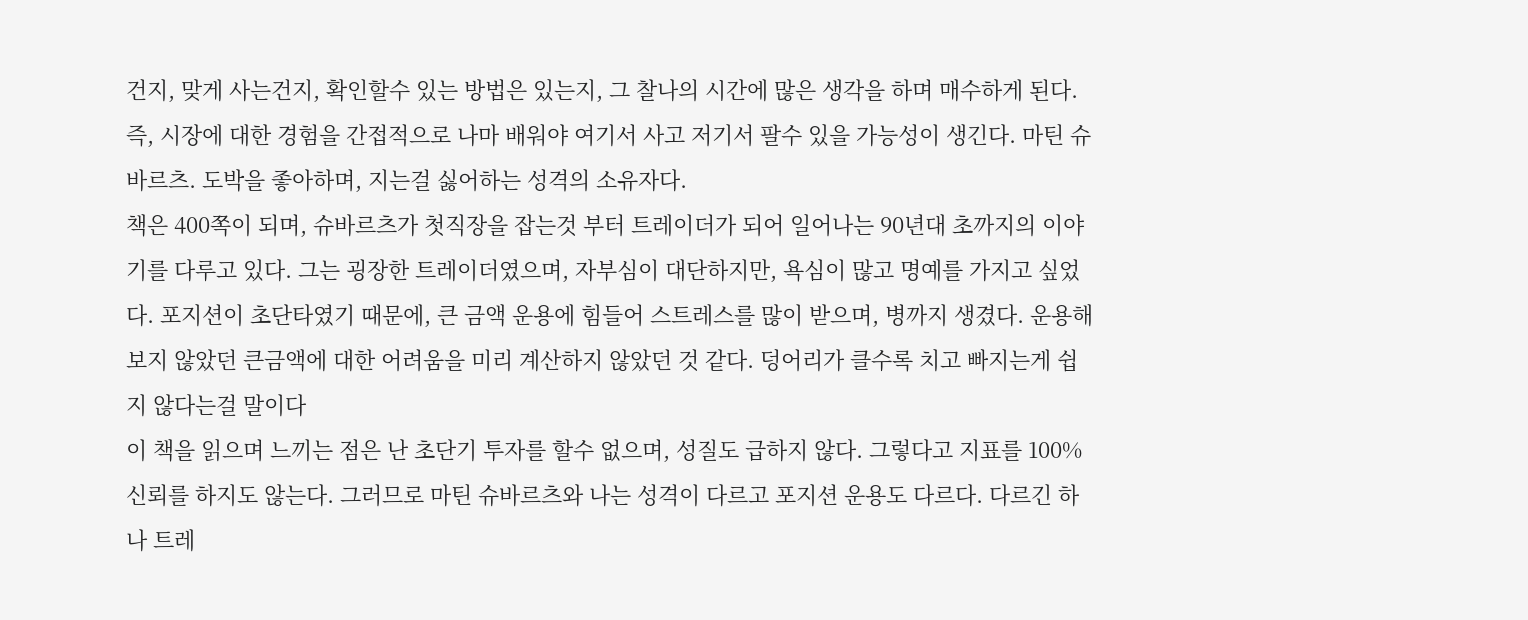건지, 맞게 사는건지, 확인할수 있는 방법은 있는지, 그 찰나의 시간에 많은 생각을 하며 매수하게 된다. 즉, 시장에 대한 경험을 간접적으로 나마 배워야 여기서 사고 저기서 팔수 있을 가능성이 생긴다. 마틴 슈바르츠. 도박을 좋아하며, 지는걸 싫어하는 성격의 소유자다.
책은 400쪽이 되며, 슈바르츠가 첫직장을 잡는것 부터 트레이더가 되어 일어나는 90년대 초까지의 이야기를 다루고 있다. 그는 굉장한 트레이더였으며, 자부심이 대단하지만, 욕심이 많고 명예를 가지고 싶었다. 포지션이 초단타였기 때문에, 큰 금액 운용에 힘들어 스트레스를 많이 받으며, 병까지 생겼다. 운용해보지 않았던 큰금액에 대한 어려움을 미리 계산하지 않았던 것 같다. 덩어리가 클수록 치고 빠지는게 쉽지 않다는걸 말이다
이 책을 읽으며 느끼는 점은 난 초단기 투자를 할수 없으며, 성질도 급하지 않다. 그렇다고 지표를 100% 신뢰를 하지도 않는다. 그러므로 마틴 슈바르츠와 나는 성격이 다르고 포지션 운용도 다르다. 다르긴 하나 트레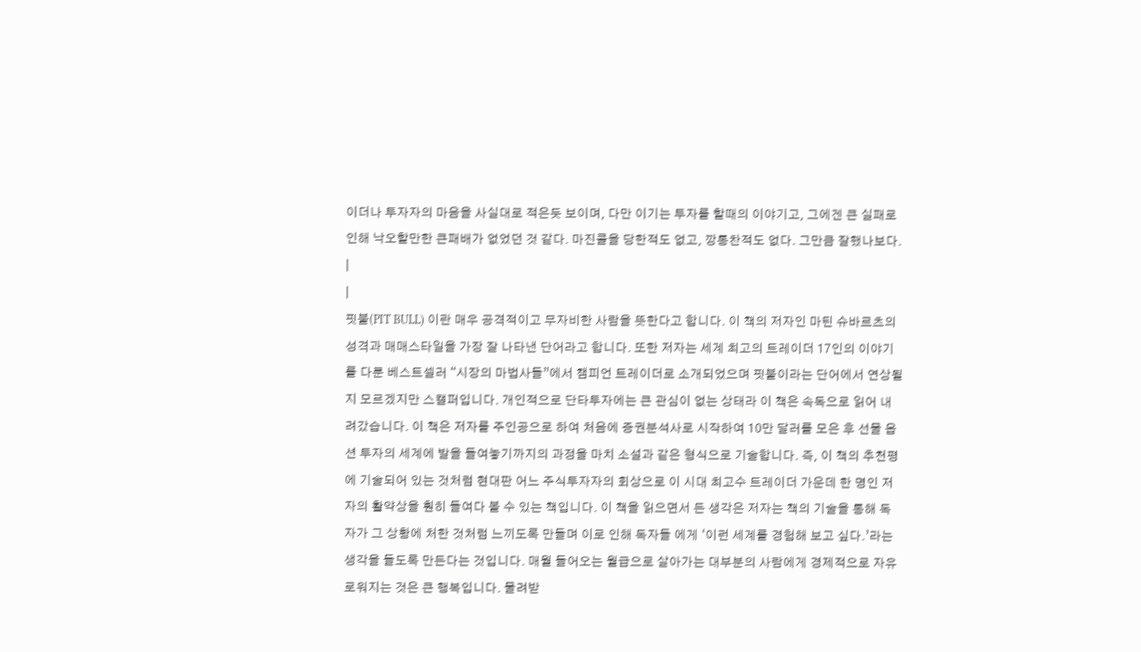이더나 투자자의 마음을 사실대로 적은듯 보이며, 다만 이기는 투자를 할때의 이야기고, 그에겐 큰 실패로 인해 낙오할만한 큰패배가 없었던 것 같다. 마진콜을 당한적도 없고, 깡통찬적도 없다. 그만큼 잘했나보다.
|
|
핏불(PIT BULL) 이란 매우 공격적이고 무자비한 사람을 뜻한다고 합니다. 이 책의 저자인 마틴 슈바르츠의 성격과 매매스타일을 가장 잘 나타낸 단어라고 합니다. 또한 저자는 세계 최고의 트레이더 17인의 이야기를 다룬 베스트셀러 “시장의 마법사들”에서 챔피언 트레이더로 소개되었으며 핏불이라는 단어에서 연상될지 모르겠지만 스캘퍼입니다. 개인적으로 단타투자에는 큰 관심이 없는 상태라 이 책은 속독으로 읽어 내려갔습니다. 이 책은 저자를 주인공으로 하여 처음에 증권분석사로 시작하여 10만 달러를 모은 후 선물 옵션 투자의 세계에 발을 들여놓기까지의 과정을 마치 소설과 같은 형식으로 기술합니다. 즉, 이 책의 추천평에 기술되어 있는 것처럼 현대판 어느 주식투자자의 회상으로 이 시대 최고수 트레이더 가운데 한 명인 저자의 활약상을 훤히 들여다 볼 수 있는 책입니다. 이 책을 읽으면서 든 생각은 저자는 책의 기술을 통해 독자가 그 상황에 처한 것처럼 느끼도록 만들며 이로 인해 독자들 에게 ‘이런 세계를 경험해 보고 싶다.’라는 생각을 들도록 만든다는 것입니다. 매월 들어오는 월급으로 살아가는 대부분의 사람에게 경제적으로 자유로워지는 것은 큰 행복입니다. 물려받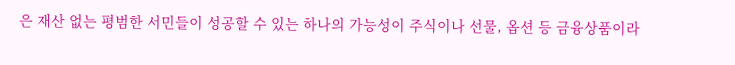은 재산 없는 평범한 서민들이 성공할 수 있는 하나의 가능성이 주식이나 선물, 옵션 등 금융상품이라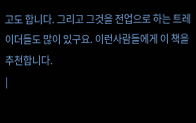고도 합니다. 그리고 그것을 전업으로 하는 트레이더들도 많이 있구요. 이런사람들에게 이 책을 추천합니다.
|